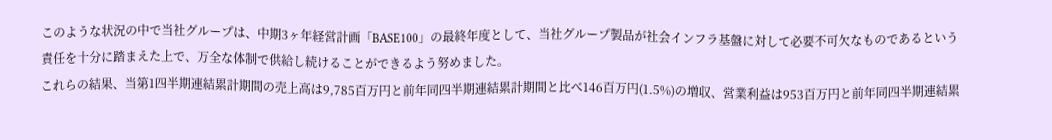このような状況の中で当社グループは、中期3ヶ年経営計画「BASE100」の最終年度として、当社グループ製品が社会インフラ基盤に対して必要不可欠なものであるという責任を十分に踏まえた上で、万全な体制で供給し続けることができるよう努めました。
これらの結果、当第1四半期連結累計期間の売上高は9,785百万円と前年同四半期連結累計期間と比べ146百万円(1.5%)の増収、営業利益は953百万円と前年同四半期連結累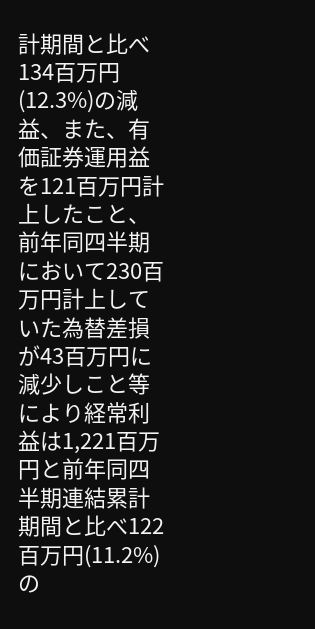計期間と比べ134百万円(12.3%)の減益、また、有価証券運用益を121百万円計上したこと、前年同四半期において230百万円計上していた為替差損が43百万円に減少しこと等により経常利益は1,221百万円と前年同四半期連結累計期間と比べ122百万円(11.2%)の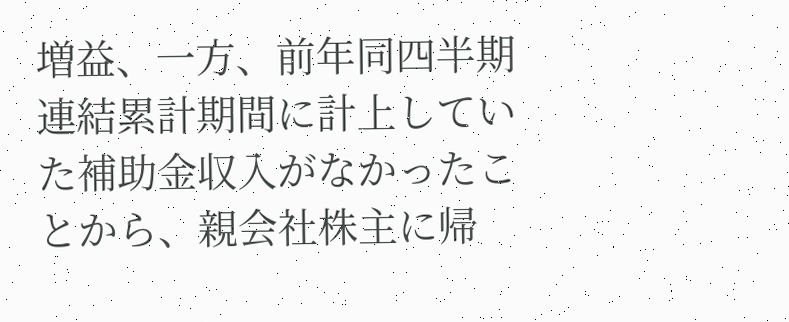増益、一方、前年同四半期連結累計期間に計上していた補助金収入がなかったことから、親会社株主に帰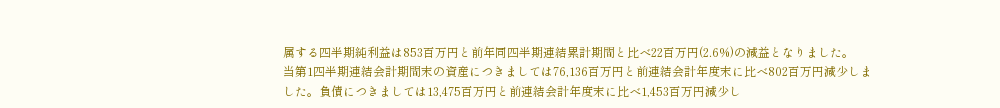属する四半期純利益は853百万円と前年同四半期連結累計期間と比べ22百万円(2.6%)の減益となりました。
当第1四半期連結会計期間末の資産につきましては76,136百万円と前連結会計年度末に比べ802百万円減少しました。負債につきましては13,475百万円と前連結会計年度末に比べ1,453百万円減少し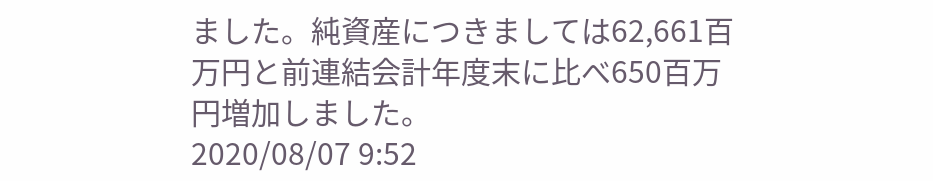ました。純資産につきましては62,661百万円と前連結会計年度末に比べ650百万円増加しました。
2020/08/07 9:52